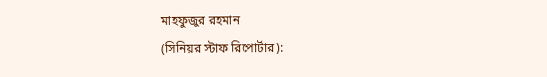মাহফুজুর রহমান
(সিনিয়র স্টাফ রিপোর্টার):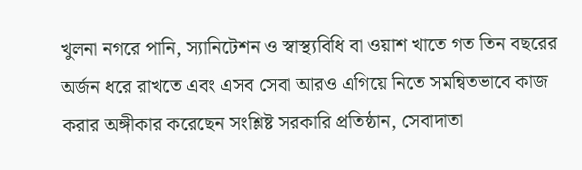খুলনা নগরে পানি, স্যানিটেশন ও স্বাস্থ্যবিধি বা ওয়াশ খাতে গত তিন বছরের অর্জন ধরে রাখতে এবং এসব সেবা আরও এগিয়ে নিতে সমন্বিতভাবে কাজ করার অঙ্গীকার করেছেন সংশ্লিষ্ট সরকারি প্রতিষ্ঠান, সেবাদাতা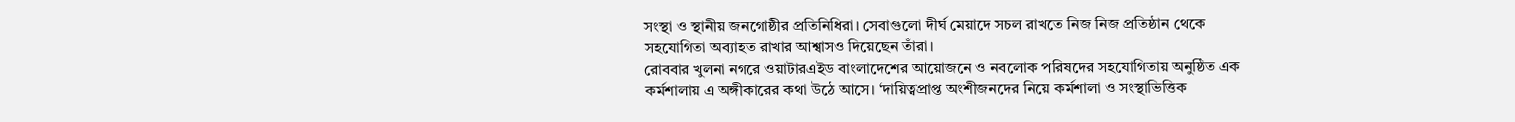সংস্থা ও স্থানীয় জনগোষ্ঠীর প্রতিনিধিরা। সেবাগুলো দীর্ঘ মেয়াদে সচল রাখতে নিজ নিজ প্রতিষ্ঠান থেকে সহযোগিতা অব্যাহত রাখার আশ্বাসও দিয়েছেন তাঁরা।
রোববার খুলনা নগরে ওয়াটারএইড বাংলাদেশের আয়োজনে ও নবলোক পরিষদের সহযোগিতায় অনুষ্ঠিত এক কর্মশালায় এ অঙ্গীকারের কথা উঠে আসে। ‘দায়িত্বপ্রাপ্ত অংশীজনদের নিয়ে কর্মশালা ও সংস্থাভিত্তিক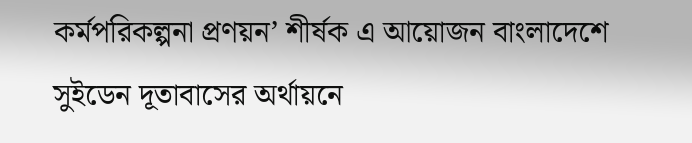কর্মপরিকল্পনা প্রণয়ন’ শীর্ষক এ আয়োজন বাংলাদেশে সুইডেন দূতাবাসের অর্থায়নে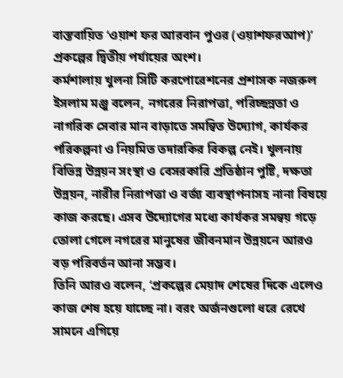বাস্তবায়িত ‘ওয়াশ ফর আরবান পুওর (ওয়াশফরআপ)’ প্রকল্পের দ্বিতীয় পর্যায়ের অংশ।
কর্মশালায় খুলনা সিটি করপোরেশনের প্রশাসক নজরুল ইসলাম মঞ্জু বলেন, নগরের নিরাপত্তা, পরিচ্ছন্নতা ও নাগরিক সেবার মান বাড়াতে সমন্বিত উদ্যোগ, কার্যকর পরিকল্পনা ও নিয়মিত তদারকির বিকল্প নেই। খুলনায় বিভিন্ন উন্নয়ন সংস্থা ও বেসরকারি প্রতিষ্ঠান পুষ্টি, দক্ষতা উন্নয়ন, নারীর নিরাপত্তা ও বর্জ্য ব্যবস্থাপনাসহ নানা বিষয়ে কাজ করছে। এসব উদ্যোগের মধ্যে কার্যকর সমন্বয় গড়ে তোলা গেলে নগরের মানুষের জীবনমান উন্নয়নে আরও বড় পরিবর্তন আনা সম্ভব।
তিনি আরও বলেন, ‘প্রকল্পের মেয়াদ শেষের দিকে এলেও কাজ শেষ হয়ে যাচ্ছে না। বরং অর্জনগুলো ধরে রেখে সামনে এগিয়ে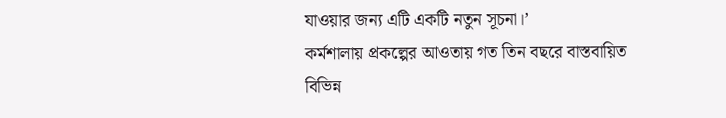যাওয়ার জন্য এটি একটি নতুন সূচনা।’
কর্মশালায় প্রকল্পের আওতায় গত তিন বছরে বাস্তবায়িত বিভিন্ন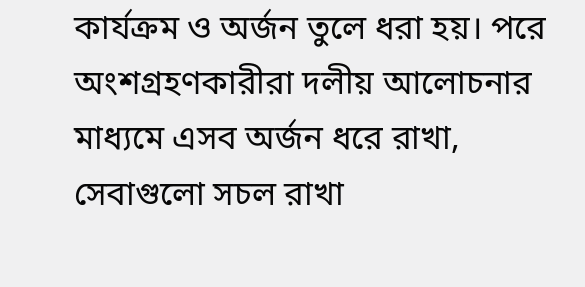কার্যক্রম ও অর্জন তুলে ধরা হয়। পরে অংশগ্রহণকারীরা দলীয় আলোচনার মাধ্যমে এসব অর্জন ধরে রাখা, সেবাগুলো সচল রাখা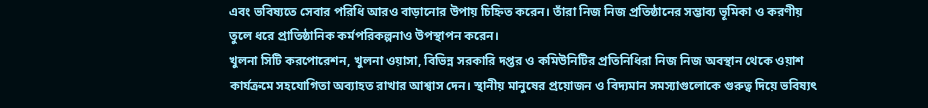এবং ভবিষ্যতে সেবার পরিধি আরও বাড়ানোর উপায় চিহ্নিত করেন। তাঁরা নিজ নিজ প্রতিষ্ঠানের সম্ভাব্য ভূমিকা ও করণীয় তুলে ধরে প্রাতিষ্ঠানিক কর্মপরিকল্পনাও উপস্থাপন করেন।
খুলনা সিটি করপোরেশন, খুলনা ওয়াসা, বিভিন্ন সরকারি দপ্তর ও কমিউনিটির প্রতিনিধিরা নিজ নিজ অবস্থান থেকে ওয়াশ কার্যক্রমে সহযোগিতা অব্যাহত রাখার আশ্বাস দেন। স্থানীয় মানুষের প্রয়োজন ও বিদ্যমান সমস্যাগুলোকে গুরুত্ব দিয়ে ভবিষ্যৎ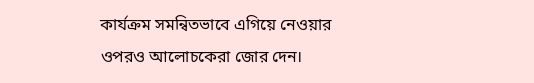কার্যক্রম সমন্বিতভাবে এগিয়ে নেওয়ার ওপরও আলোচকেরা জোর দেন।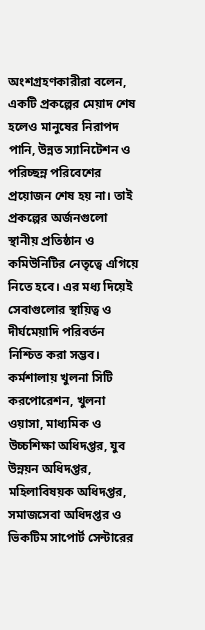অংশগ্রহণকারীরা বলেন, একটি প্রকল্পের মেয়াদ শেষ হলেও মানুষের নিরাপদ পানি, উন্নত স্যানিটেশন ও পরিচ্ছন্ন পরিবেশের প্রয়োজন শেষ হয় না। তাই প্রকল্পের অর্জনগুলো স্থানীয় প্রতিষ্ঠান ও কমিউনিটির নেতৃত্বে এগিয়ে নিতে হবে। এর মধ্য দিয়েই সেবাগুলোর স্থায়িত্ব ও দীর্ঘমেয়াদি পরিবর্তন নিশ্চিত করা সম্ভব।
কর্মশালায় খুলনা সিটি করপোরেশন, খুলনা ওয়াসা, মাধ্যমিক ও উচ্চশিক্ষা অধিদপ্তর, যুব উন্নয়ন অধিদপ্তর, মহিলাবিষয়ক অধিদপ্তর, সমাজসেবা অধিদপ্তর ও ভিকটিম সাপোর্ট সেন্টারের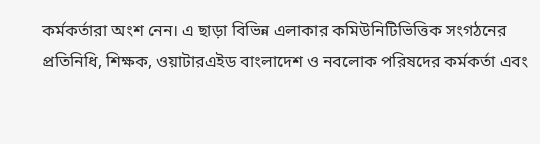কর্মকর্তারা অংশ নেন। এ ছাড়া বিভিন্ন এলাকার কমিউনিটিভিত্তিক সংগঠনের প্রতিনিধি, শিক্ষক, ওয়াটারএইড বাংলাদেশ ও নবলোক পরিষদের কর্মকর্তা এবং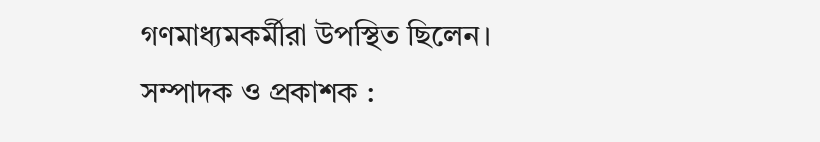গণমাধ্যমকর্মীরা উপস্থিত ছিলেন।
সম্পাদক ও প্রকাশক :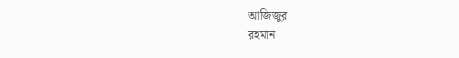আজিজুর
রহমান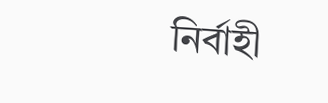নির্বাহী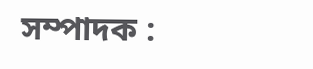সম্পাদক :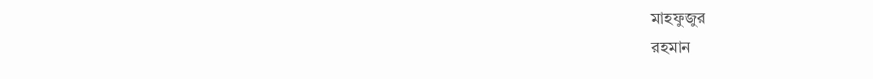মাহফুজুর
রহমান